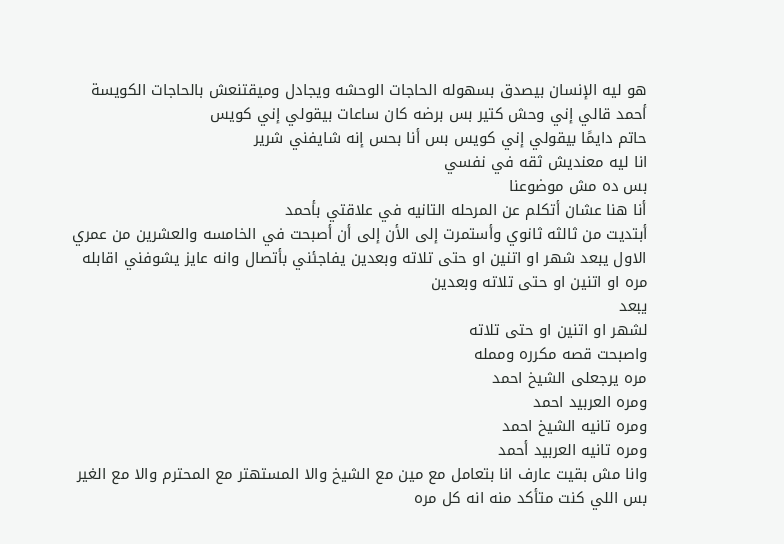هو ليه الإنسان بيصدق بسهوله الحاجات الوحشه ويجادل وميقتنعش بالحاجات الكويسة
أحمد قالي إني وحش كتير بس برضه كان ساعات بيقولي إني كويس
حاتم دايمًا بيقولي إني كويس بس أنا بحس إنه شايفني شرير
انا ليه معنديش ثقه في نفسي
بس ده مش موضوعنا
أنا هنا عشان أتكلم عن المرحله التانيه في علاقتي بأحمد
أبتديت من ثالثه ثانوي وأستمرت إلى الأن إلى أن أصبحت في الخامسه والعشرين من عمري
الاول يبعد شهر او اتنين او حتى تلاته وبعدين يفاجئني بأتصال وانه عايز يشوفني اقابله
مره او اتنين او حتى تلاته وبعدين
يبعد
لشهر او اتنين او حتى تلاته
واصبحت قصه مكرره وممله
مره يرجعلى الشيخ احمد
ومره العربيد احمد
ومره تانيه الشيخ احمد
ومره تانيه العربيد أحمد
وانا مش بقيت عارف انا بتعامل مع مين مع الشيخ والا المستهتر مع المحترم والا مع الغير
بس اللي كنت متأكد منه انه كل مره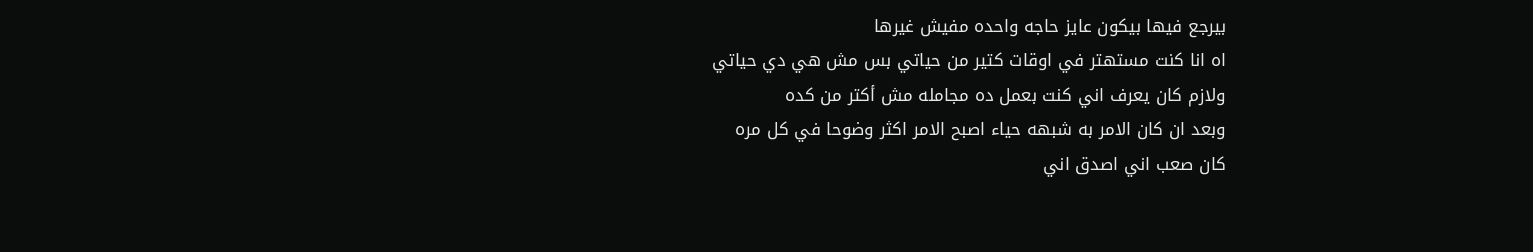بيرجع فيها بيكون عايز حاجه واحده مفيش غيرها
اه انا كنت مستهتر في اوقات كتير من حياتي بس مش هي دي حياتي
ولازم كان يعرف اني كنت بعمل ده مجامله مش أكتر من كده
وبعد ان كان الامر به شبهه حياء اصبح الامر اكثر وضوحا في كل مره
كان صعب اني اصدق اني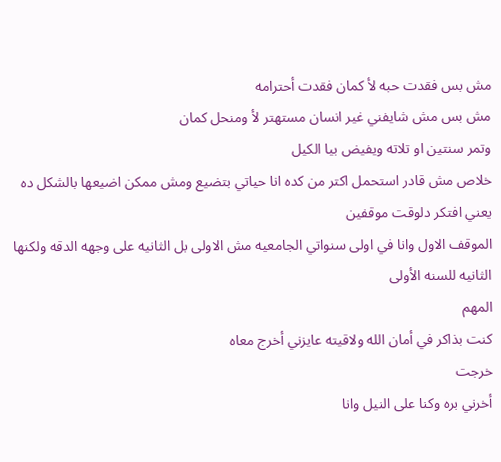مش بس فقدت حبه لأ كمان فقدت أحترامه
مش بس مش شايفني غير انسان مستهتر لأ ومنحل كمان
وتمر سنتين او تلاته ويفيض بيا الكيل
خلاص مش قادر استحمل اكتر من كده انا حياتي بتضيع ومش ممكن اضيعها بالشكل ده
يعني افتكر دلوقت موقفين
الموقف الاول وانا في اولى سنواتي الجامعيه مش الاولى بل الثانيه على وجهه الدقه ولكنها الثانيه للسنه الأولى
المهم
كنت بذاكر في أمان الله ولاقيته عايزني أخرج معاه
خرجت
أخرني بره وكنا على النيل وانا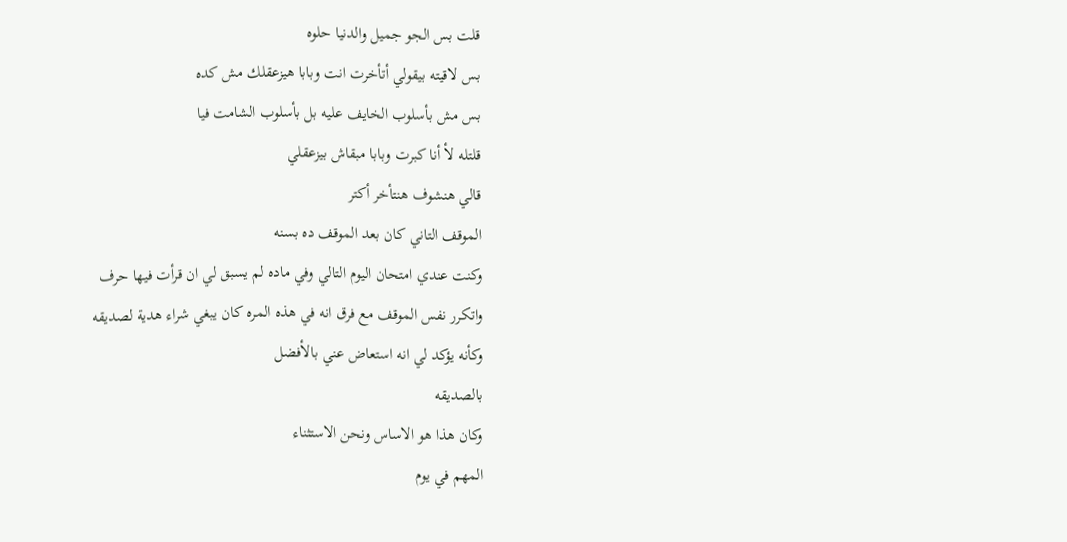قلت بس الجو جميل والدنيا حلوه
بس لاقيته بيقولي أتأخرت انت وبابا هيزعقلك مش كده
بس مش بأسلوب الخايف عليه بل بأسلوب الشامت فيا
قلتله لأ أنا كبرت وبابا مبقاش بيزعقلي
قالي هنشوف هنتأخر أكتر
الموقف التاني كان بعد الموقف ده بسنه
وكنت عندي امتحان اليوم التالي وفي ماده لم يسبق لي ان قرأت فيها حرف
واتكرر نفس الموقف مع فرق انه في هذه المره كان يبغي شراء هدية لصديقه
وكأنه يؤكد لي انه استعاض عني بالأفضل
بالصديقه
وكان هذا هو الاساس ونحن الاستثناء
المهم في يوم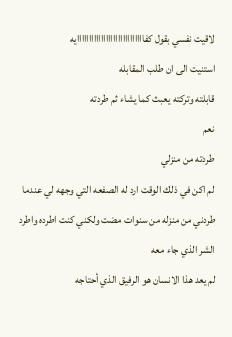لاقيت نفسي بقول كفاااااااااااااااااااااااااااايه
استنيت الى ان طلب المقابله
قابلته وتركته يعبث كما يشاء ثم طردته
نعم
طردته من منزلي
لم اكن في ذلك الوقت ارد له الصفعه التي وجهه لي عندما طردني من منزله من سنوات مضت ولكني كنت اطرده واطرد الشر الذي جاء معه
لم يعد هذا الانسان هو الرفيق الذي أحتاجه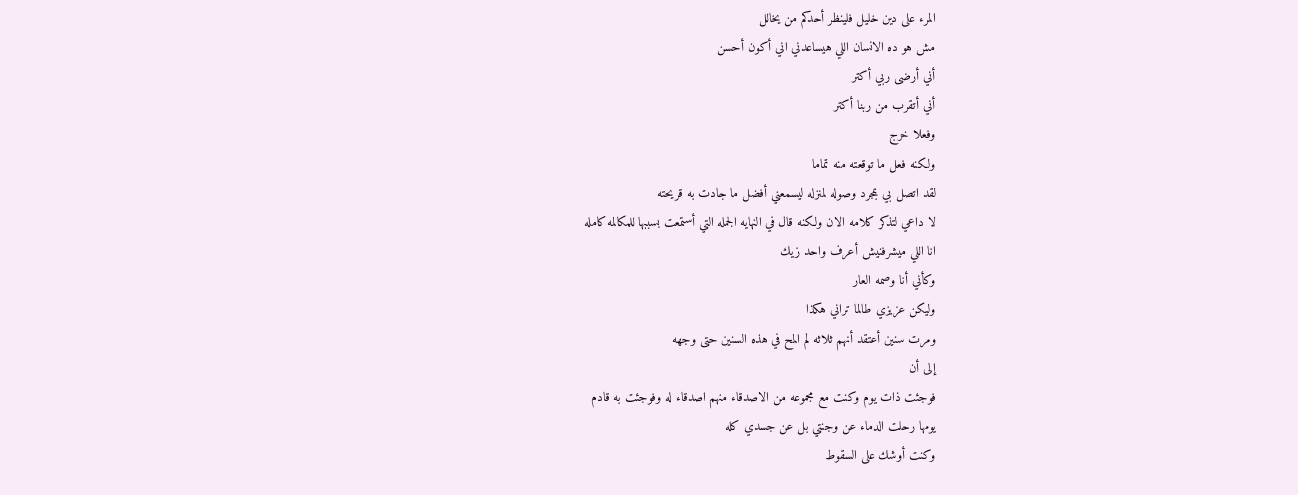المرء على دين خليل فلينظر أحدكم من يخالل
مش هو ده الانسان اللي هيساعدني اني أكون أحسن
أني أرضى ربي أكتر
أني أتقرب من ربنا أكتر
وفعلا خرج
ولكنه فعل ما توقعته منه تماما
لقد اتصل بي بمجرد وصوله لمنزله ليسمعني أفضل ما جادت به قريحته
لا داعي لتذكر كلامه الان ولكنه قال في النهايه الجمله التي أستمعت بسببها للمكالمه كامله
انا اللي ميشرفنيش أعرف واحد زيك
وكأني أنا وصمه العار
وليكن عزيزي طالما تراني هكذا
ومرت سنين أعتقد أنهم ثلاثه لم المح في هذه السنين حتى وجهه
إلى أن
فوجئت ذات يوم وكنت مع مجموعه من الاصدقاء منهم اصدقاء له وفوجئت به قادم
يومها رحلت الدماء عن وجنتي بل عن جسدي كله
وكنت أوشك على السقوط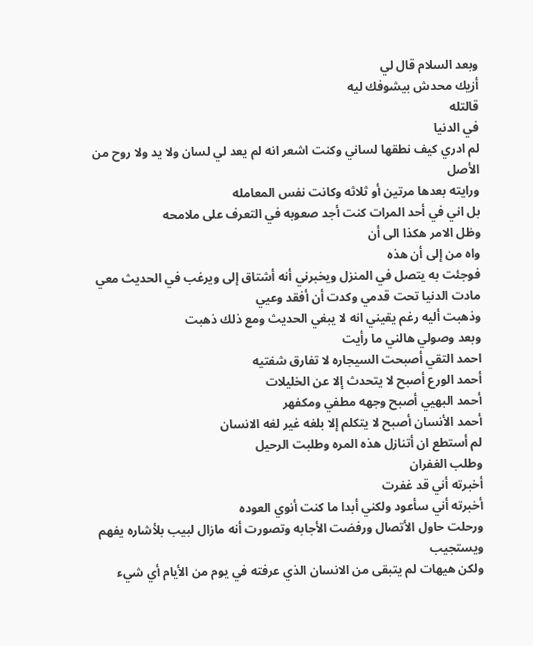وبعد السلام قال لي
أزيك محدش بيشوفك ليه
قالتله
في الدنيا
لم ادري كيف نطقها لساني وكنت اشعر انه لم يعد لي لسان ولا يد ولا روح من الأصل
ورايته بعدها مرتين أو ثلاثه وكانت نفس المعامله
بل اني في أحد المرات كنت أجد صعوبه في التعرف على ملامحه
وظل الامر هكذا الى أن
واه من إلى أن هذه
فوجئت به يتصل في المنزل ويخبرني أنه أشتاق إلى ويرغب في الحديث معي
مادت الدنيا تحت قدمي وكدت أن أفقد وعيي
وذهبت أليه رغم يقيني انه لا يبغي الحديث ومع ذلك ذهبت
وبعد وصولي هالني ما رأيت
احمد التقي أصبحت السيجاره لا تفارق شفتيه
أحمد الورع أصبح لا يتحدث إلا عن الخليلات
أحمد البهيي أصبح وجهه مطفي ومكفهر
أحمد الأنسان أصبح لا يتكلم إلا بلغه غير لغه الانسان
لم أستطع ان أتنازل هذه المره وطلبت الرحيل
وطلب الغفران
أخبرته أني قد غفرت
أخبرته أني سأعود ولكني أبدا ما كنت أنوي العوده
ورحلت حاول الأتصال ورفضت الأجابه وتصورت أنه مازال لبيب بلأشاره يفهم ويستجيب
ولكن هيهات لم يتبقى من الانسان الذي عرفته في يوم من الأيام أي شيء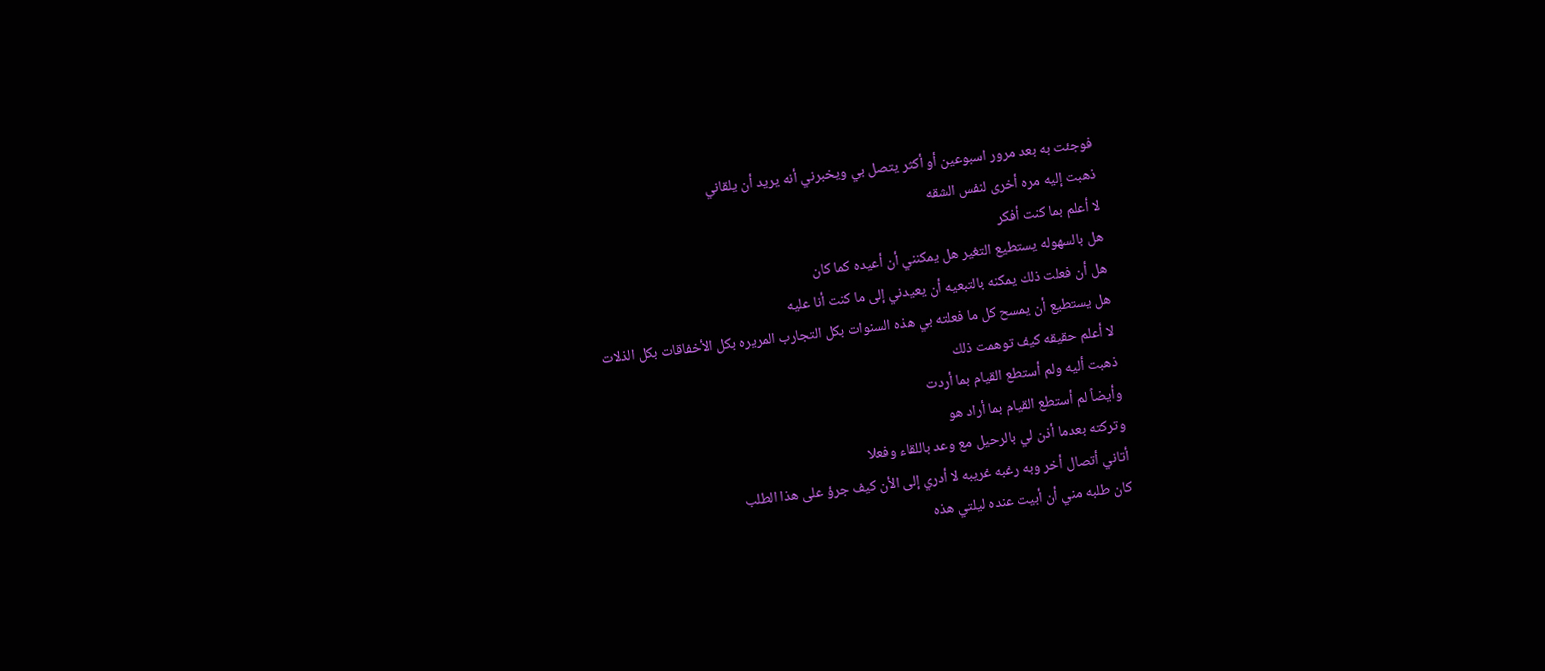فوجئت به بعد مرور اسبوعين أو أكثر يتصل بي ويخبرني أنه يريد أن يلقاني
ذهبت إليه مره أخرى لنفس الشقه
لا أعلم بما كنت أفكر
هل بالسهوله يستطيع التغير هل يمكنني أن أعيده كما كان
هل أن فعلت ذلك يمكنه بالتبعيه أن يعيدني إلى ما كنت أنا عليه
هل يستطيع أن يمسح كل ما فعلته بي هذه السنوات بكل التجارب المريره بكل الأخفاقات بكل الذلات
لا أعلم حقيقه كيف توهمت ذلك
ذهبت أليه ولم أستطع القيام بما أردت
وأيضاً لم أستطع القيام بما أراد هو
وتركته بعدما أذن لي بالرحيل مع وعد باللقاء وفعلا
أتاني أتصال أخر وبه رغبه غريبه لا أدري إلى الأن كيف جرؤ على هذا الطلب
كان طلبه مني أن أبيت عنده ليلتي هذه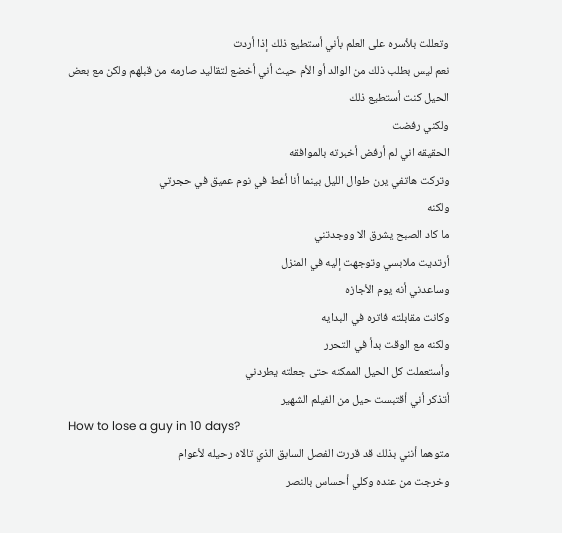وتعللت بلأسره على العلم بأني أستطيع ذلك إذا أردت
نعم ليس بطلب ذلك من الوالد أو الأم حيث أني أخضع لتقاليد صارمه من قبلهم ولكن مع بعض الحيل كنت أستطيع ذلك
ولكني رفضت
الحقيقه اني لم أرفض أخبرته بالموافقه
وتركت هاتفي يرن طوال الليل بينما أنا أغط في نوم عميق في حجرتي
ولكنه
ما كاد الصبح يشرق الا ووجدتني
أرتديت ملابسي وتوجهت إليه في المنزل
وساعدني أنه يوم الأجازه
وكانت مقابلته فاتره في البدايه
ولكنه مع الوقت بدأ في التحرر
وأستعملت كل الحيل الممكنه حتى جعلته يطردني
أتذكر أني أقتبست حيل من الفيلم الشهير
How to lose a guy in 10 days?
متوهما أنني بذلك قد قررت الفصل السابق الذي تالاه رحيله لأعوام
وخرجت من عنده وكلي أحساس بالنصر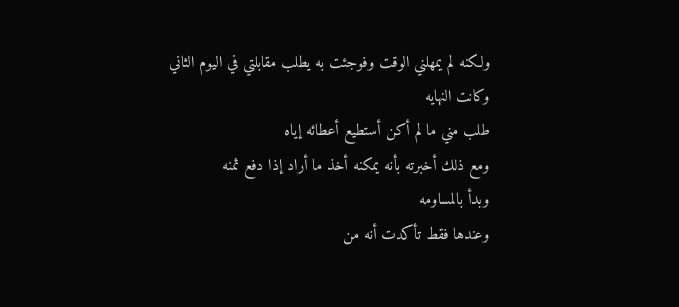ولكنه لم يمهلني الوقت وفوجئت به يطلب مقابلتي في اليوم الثاني
وكانت النهايه
طلب مني ما لم أكن أستطيع أعطائه إياه
ومع ذلك أخبرته بأنه يمكنه أخذ ما أراد إذا دفع ثمنه
وبدأ بالمساومه
وعندها فقط تأكدت أنه من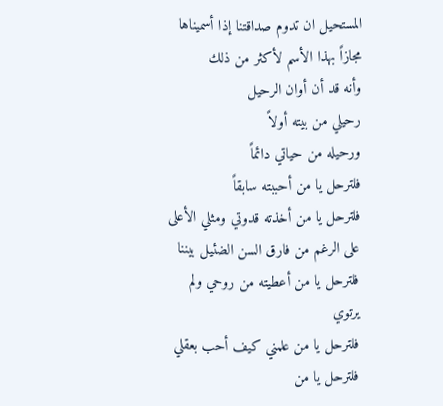المستحيل ان تدوم صداقتنا إذا أسميناها مجازاً بهذا الأسم لأكثر من ذلك
وأنه قد أن أوان الرحيل
رحيلي من بيته أولاً
ورحيله من حياتي دائماً
فلترحل يا من أحببته سابقاً
فلترحل يا من أخذته قدوتي ومثلي الأعلى على الرغم من فارق السن الضئيل بيننا
فلترحل يا من أعطيته من روحي ولم يرتوي
فلترحل يا من علمني كيف أحب بعقلي
فلترحل يا من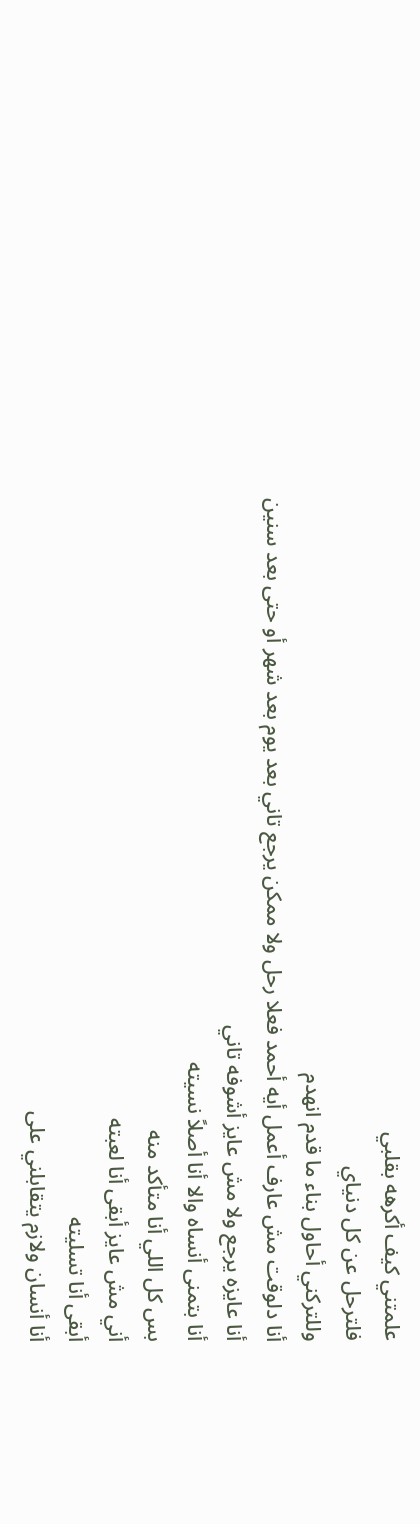علمتني كيف أكرهه بقلبي
فلترحل عن كل دنياي
وللتركني أحاول بناء ما قدم انهدم
أنا دلوقت مش عارف أعمل أيه أحمد فعلا رحل ولا ممكن يرجع تاني بعد يوم بعد شهر أو حتى بعد سنين
أنا عايزه يرجع ولا مش عايز أشوفه تاني
أنا بتمنى أنساه والا أنا أصلاً نسيته
بس كل اللي أنا متأكد منه
أني مش عايز أبقى أنا لعبته
أبقى أنا تسليته
أنا أنسان ولازم يتقابلني على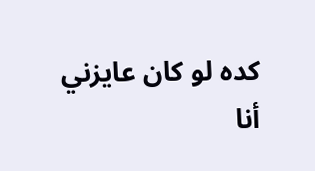كده لو كان عايزني
أنا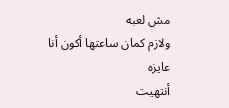مش لعبه
ولازم كمان ساعتها أكون أنا عايزه
أنتهيت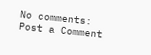No comments:
Post a Comment